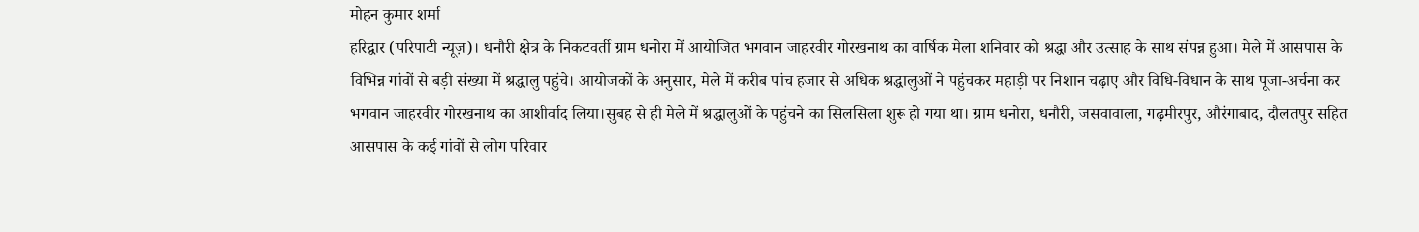मोहन कुमार शर्मा
हरिद्वार (परिपाटी न्यूज़)। धनौरी क्षेत्र के निकटवर्ती ग्राम धनोरा में आयोजित भगवान जाहरवीर गोरखनाथ का वार्षिक मेला शनिवार को श्रद्धा और उत्साह के साथ संपन्न हुआ। मेले में आसपास के विभिन्न गांवों से बड़ी संख्या में श्रद्धालु पहुंचे। आयोजकों के अनुसार, मेले में करीब पांच हजार से अधिक श्रद्धालुओं ने पहुंचकर महाड़ी पर निशान चढ़ाए और विधि-विधान के साथ पूजा-अर्चना कर भगवान जाहरवीर गोरखनाथ का आशीर्वाद लिया।सुबह से ही मेले में श्रद्धालुओं के पहुंचने का सिलसिला शुरू हो गया था। ग्राम धनोरा, धनौरी, जसवावाला, गढ़मीरपुर, औरंगाबाद, दौलतपुर सहित आसपास के कई गांवों से लोग परिवार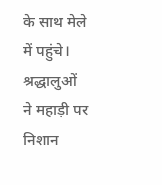के साथ मेले में पहुंचे। श्रद्धालुओं ने महाड़ी पर निशान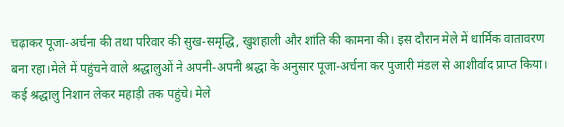चढ़ाकर पूजा-अर्चना की तथा परिवार की सुख-समृद्धि, खुशहाली और शांति की कामना की। इस दौरान मेले में धार्मिक वातावरण बना रहा।मेले में पहुंचने वाले श्रद्धालुओं ने अपनी-अपनी श्रद्धा के अनुसार पूजा-अर्चना कर पुजारी मंडल से आशीर्वाद प्राप्त किया। कई श्रद्धालु निशान लेकर महाड़ी तक पहुंचे। मेले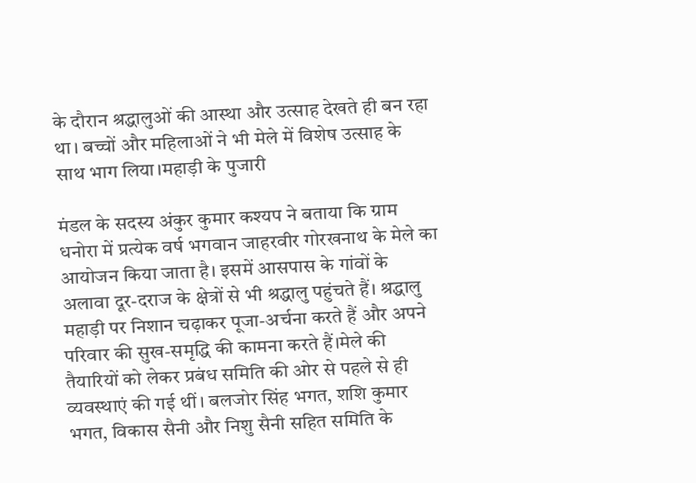के दौरान श्रद्धालुओं की आस्था और उत्साह देखते ही बन रहा था। बच्चों और महिलाओं ने भी मेले में विशेष उत्साह के साथ भाग लिया।महाड़ी के पुजारी

मंडल के सदस्य अंकुर कुमार कश्यप ने बताया कि ग्राम धनोरा में प्रत्येक वर्ष भगवान जाहरवीर गोरखनाथ के मेले का आयोजन किया जाता है। इसमें आसपास के गांवों के अलावा दूर-दराज के क्षेत्रों से भी श्रद्धालु पहुंचते हैं। श्रद्धालु महाड़ी पर निशान चढ़ाकर पूजा-अर्चना करते हैं और अपने परिवार की सुख-समृद्धि की कामना करते हैं।मेले की तैयारियों को लेकर प्रबंध समिति की ओर से पहले से ही व्यवस्थाएं की गई थीं। बलजोर सिंह भगत, शशि कुमार भगत, विकास सैनी और निशु सैनी सहित समिति के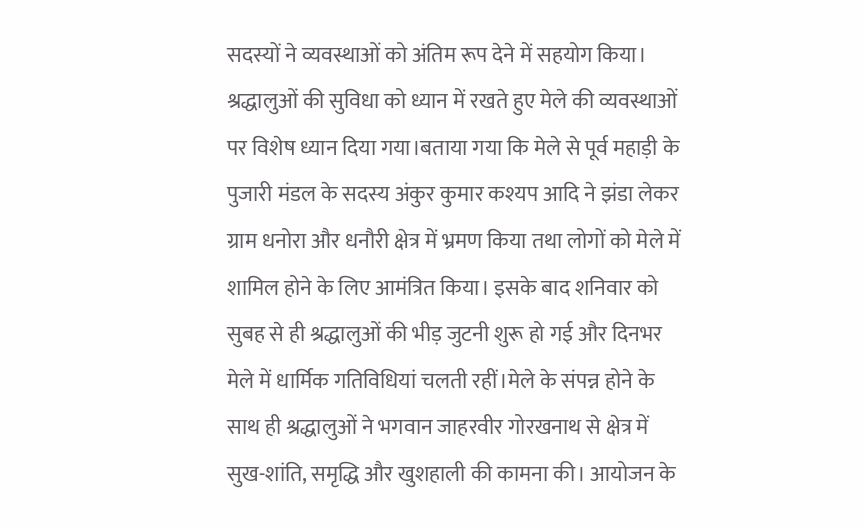सदस्यों ने व्यवस्थाओं को अंतिम रूप देने में सहयोग किया। श्रद्धालुओं की सुविधा को ध्यान में रखते हुए मेले की व्यवस्थाओं पर विशेष ध्यान दिया गया।बताया गया कि मेले से पूर्व महाड़ी के पुजारी मंडल के सदस्य अंकुर कुमार कश्यप आदि ने झंडा लेकर ग्राम धनोरा और धनौरी क्षेत्र में भ्रमण किया तथा लोगों को मेले में शामिल होने के लिए आमंत्रित किया। इसके बाद शनिवार को सुबह से ही श्रद्धालुओं की भीड़ जुटनी शुरू हो गई और दिनभर मेले में धार्मिक गतिविधियां चलती रहीं।मेले के संपन्न होने के साथ ही श्रद्धालुओं ने भगवान जाहरवीर गोरखनाथ से क्षेत्र में सुख-शांति, समृद्धि और खुशहाली की कामना की। आयोजन के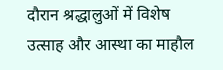दौरान श्रद्धालुओं में विशेष उत्साह और आस्था का माहौल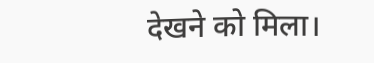देखने को मिला।